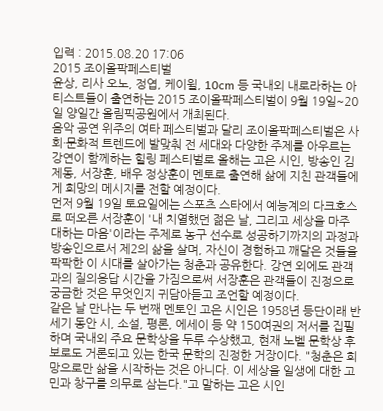입력 : 2015.08.20 17:06
2015 조이올팍페스티벌
윤상, 리사 오노, 정엽, 케이윌, 10cm 등 국내외 내로라하는 아티스트들이 출연하는 2015 조이올팍페스티벌이 9월 19일~20일 양일간 올림픽공원에서 개최된다.
음악 공연 위주의 여타 페스티벌과 달리 조이올팍페스티벌은 사회·문화적 트렌드에 발맞춰 전 세대와 다양한 주제를 아우르는 강연이 함께하는 힐링 페스티벌로 올해는 고은 시인, 방송인 김제동, 서장훈, 배우 정상훈이 멘토로 출연해 삶에 지친 관객들에게 희망의 메시지를 전할 예정이다.
먼저 9월 19일 토요일에는 스포츠 스타에서 예능계의 다크호스로 떠오른 서장훈이 '내 치열했던 젊은 날, 그리고 세상을 마주 대하는 마음'이라는 주제로 농구 선수로 성공하기까지의 과정과 방송인으로서 제2의 삶을 살며, 자신이 경험하고 깨달은 것들을 팍팍한 이 시대를 살아가는 청춘과 공유한다. 강연 외에도 관객과의 질의응답 시간을 가짐으로써 서장훈은 관객들이 진정으로 궁금한 것은 무엇인지 귀담아듣고 조언할 예정이다.
같은 날 만나는 두 번째 멘토인 고은 시인은 1958년 등단이래 반세기 동안 시, 소설, 평론, 에세이 등 약 150여권의 저서를 집필하며 국내외 주요 문학상을 두루 수상했고, 현재 노벨 문학상 후보로도 거론되고 있는 한국 문학의 진정한 거장이다. "청춘은 희망으로만 삶을 시작하는 것은 아니다. 이 세상을 일생에 대한 고민과 창구를 의무로 삼는다."고 말하는 고은 시인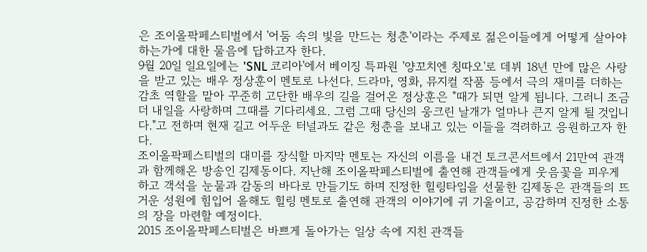은 조이올팍페스티벌에서 '어둠 속의 빛을 만드는 청춘'이라는 주제로 젊은이들에게 어떻게 살아야 하는가에 대한 물음에 답하고자 한다.
9월 20일 일요일에는 'SNL 코리아'에서 베이징 특파원 '양꼬치엔 칭따오'로 데뷔 18년 만에 많은 사랑을 받고 있는 배우 정상훈이 멘토로 나선다. 드라마, 영화, 뮤지컬 작품 등에서 극의 재미를 더하는 감초 역할을 맡아 꾸준히 고단한 배우의 길을 걸어온 정상훈은 "때가 되면 알게 됩니다. 그러니 조금 더 내일을 사랑하며 그때를 기다리세요. 그럼 그때 당신의 웅크린 날개가 얼마나 큰지 알게 될 것입니다."고 전하며 현재 길고 어두운 터널과도 같은 청춘을 보내고 있는 이들을 격려하고 응원하고자 한다.
조이올팍페스티벌의 대미를 장식할 마지막 멘토는 자신의 이름을 내건 토크콘서트에서 21만여 관객과 함께해온 방송인 김제동이다. 지난해 조이올팍페스티벌에 출연해 관객들에게 웃음꽃을 피우게 하고 객석을 눈물과 감동의 바다로 만들기도 하며 진정한 힐링타임을 선물한 김제동은 관객들의 뜨거운 성원에 힘입어 올해도 힐링 멘토로 출연해 관객의 이야기에 귀 기울이고, 공감하며 진정한 소통의 장을 마련할 예정이다.
2015 조이올팍페스티벌은 바쁘게 돌아가는 일상 속에 지친 관객들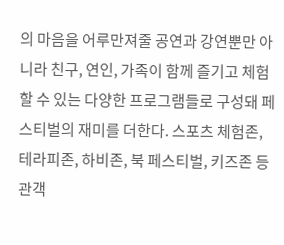의 마음을 어루만져줄 공연과 강연뿐만 아니라 친구, 연인, 가족이 함께 즐기고 체험할 수 있는 다양한 프로그램들로 구성돼 페스티벌의 재미를 더한다. 스포츠 체험존, 테라피존, 하비존, 북 페스티벌, 키즈존 등 관객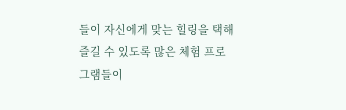들이 자신에게 맞는 힐링을 택해 즐길 수 있도록 많은 체험 프로그램들이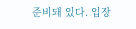준비돼 있다. 입장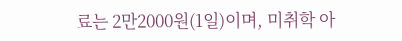료는 2만2000원(1일)이며, 미취학 아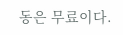동은 무료이다.